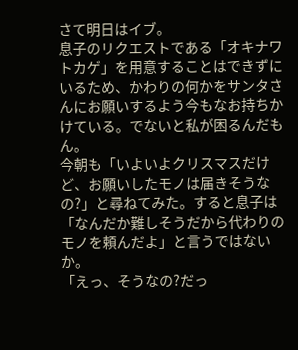さて明日はイブ。
息子のリクエストである「オキナワトカゲ」を用意することはできずにいるため、かわりの何かをサンタさんにお願いするよう今もなお持ちかけている。でないと私が困るんだもん。
今朝も「いよいよクリスマスだけど、お願いしたモノは届きそうなの?」と尋ねてみた。すると息子は「なんだか難しそうだから代わりのモノを頼んだよ」と言うではないか。
「えっ、そうなの?だっ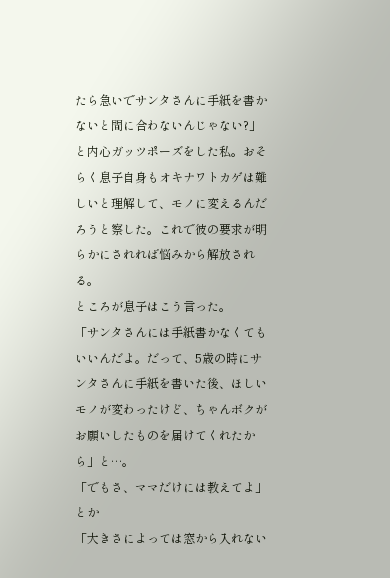たら急いでサンタさんに手紙を書かないと間に合わないんじゃない?」と内心ガッツポーズをした私。おそらく息子自身もオキナワトカゲは難しいと理解して、モノに変えるんだろうと察した。これで彼の要求が明らかにされれば悩みから解放される。
ところが息子はこう言った。
「サンタさんには手紙書かなくてもいいんだよ。だって、5歳の時にサンタさんに手紙を書いた後、ほしいモノが変わったけど、ちゃんボクがお願いしたものを届けてくれたから」と…。
「でもさ、ママだけには教えてよ」とか
「大きさによっては窓から入れない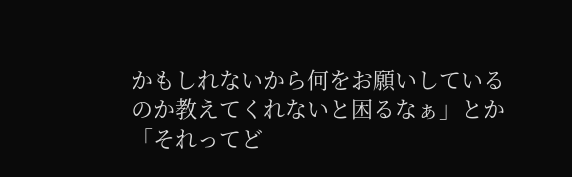かもしれないから何をお願いしているのか教えてくれないと困るなぁ」とか
「それってど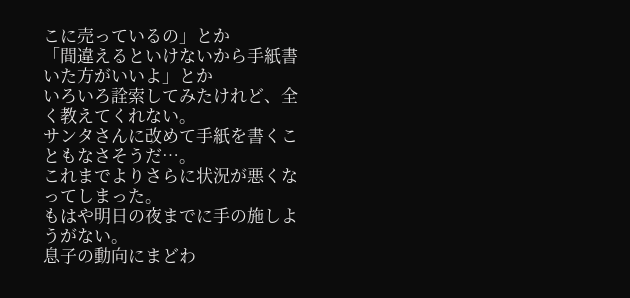こに売っているの」とか
「間違えるといけないから手紙書いた方がいいよ」とか
いろいろ詮索してみたけれど、全く教えてくれない。
サンタさんに改めて手紙を書くこともなさそうだ…。
これまでよりさらに状況が悪くなってしまった。
もはや明日の夜までに手の施しようがない。
息子の動向にまどわ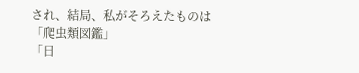され、結局、私がそろえたものは
「爬虫類図鑑」
「日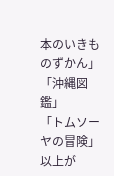本のいきものずかん」
「沖縄図鑑」
「トムソーヤの冒険」 以上が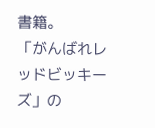書籍。
「がんばれレッドビッキーズ」の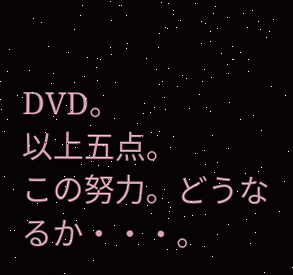DVD。
以上五点。
この努力。どうなるか・・・。